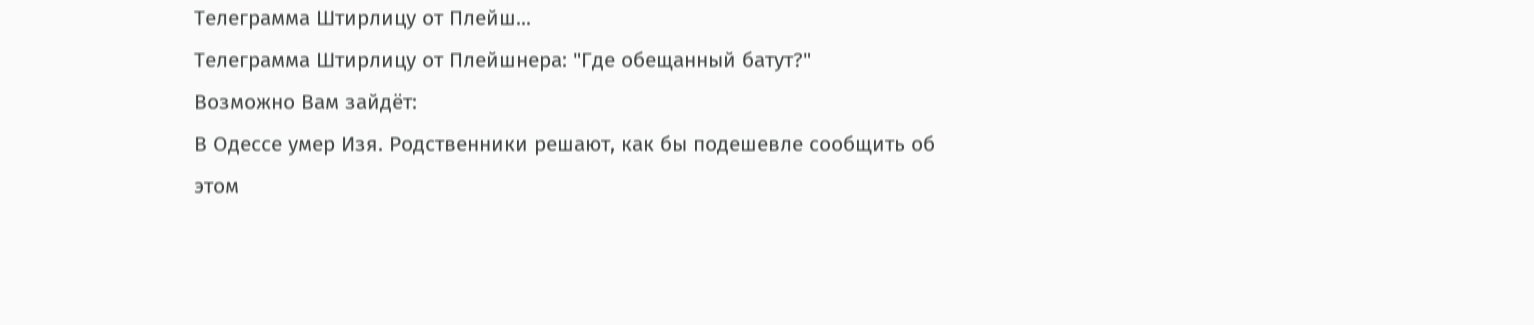Телеграмма Штирлицу от Плейш...
Телеграмма Штирлицу от Плейшнера: "Где обещанный батут?"
Возможно Вам зайдёт:
В Одессе умер Изя. Родственники решают, как бы подешевле сообщить об этом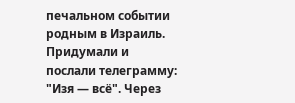печальном событии родным в Израиль. Придумали и послали телеграмму: "Изя — всё". Через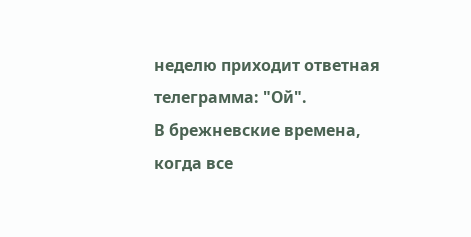неделю приходит ответная телеграмма: "Ой".
В брежневские времена, когда все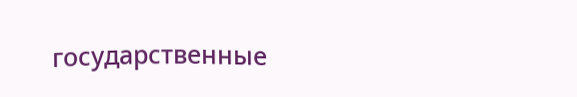государственные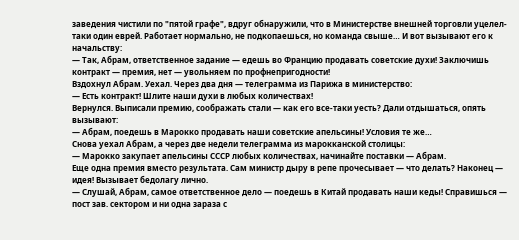заведения чистили по "пятой графе", вдруг обнаружили, что в Министерстве внешней торговли уцелел-таки один еврей. Работает нормально, не подкопаешься, но команда свыше… И вот вызывают его к начальству:
— Так, Абрам, ответственное задание — едешь во Францию продавать советские духи! Заключишь контракт — премия, нет — увольняем по профнепригодности!
Вздохнул Абрам. Уехал. Через два дня — телеграмма из Парижа в министерство:
— Есть контракт! Шлите наши духи в любых количествах!
Вернулся. Выписали премию, соображать стали — как его все-таки уесть? Дали отдышаться, опять вызывают:
— Абрам, поедешь в Марокко продавать наши советские апельсины! Условия те же…
Снова уехал Абрам, а через две недели телеграмма из марокканской столицы:
— Марокко закупает апельсины СССР любых количествах, начинайте поставки — Абрам.
Еще одна премия вместо результата. Сам министр дыру в репе прочесывает — что делать? Наконец — идея! Вызывает бедолагу лично.
— Слушай, Абрам, самое ответственное дело — поедешь в Китай продавать наши кеды! Справишься — пост зав. сектором и ни одна зараза с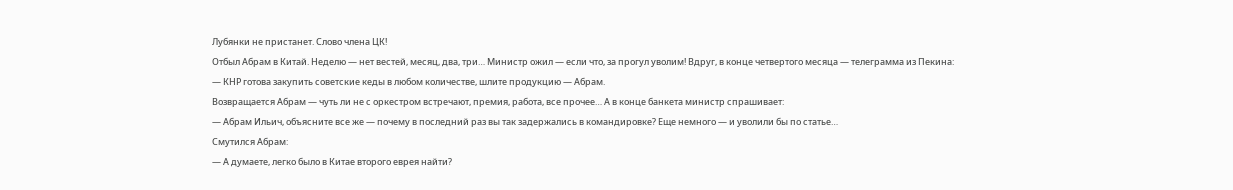Лубянки не пристанет. Слово члена ЦК!
Отбыл Абрам в Китай. Неделю — нет вестей, месяц, два, три… Министр ожил — если что, за прогул уволим! Вдруг, в конце четвертого месяца — телеграмма из Пекина:
— КНР готова закупить советские кеды в любом количестве, шлите продукцию — Абрам.
Возвращается Абрам — чуть ли не с оркестром встречают, премия, работа, все прочее… А в конце банкета министр спрашивает:
— Абрам Ильич, объясните все же — почему в последний раз вы так задержались в командировке? Еще немного — и уволили бы по статье…
Смутился Абрам:
— А думаете, легко было в Китае второго еврея найти?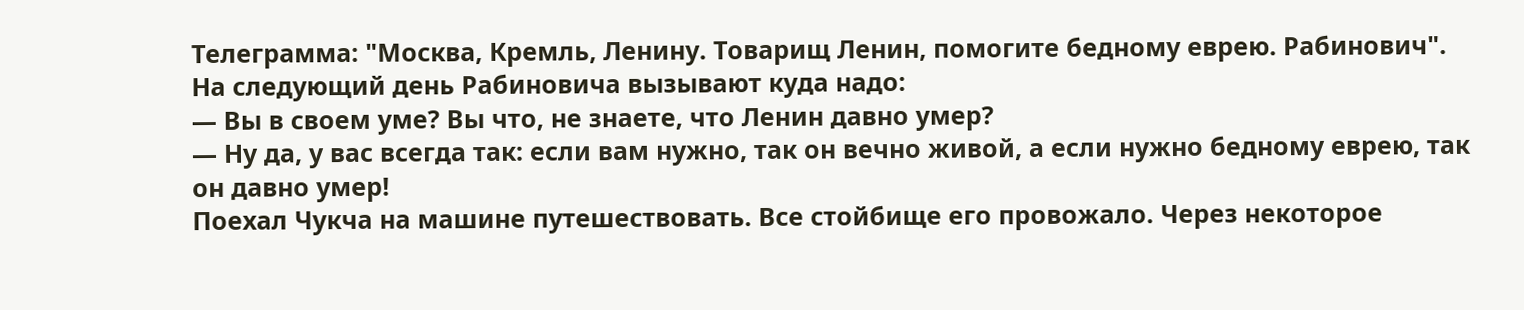Телеграмма: "Москва, Кремль, Ленину. Товарищ Ленин, помогите бедному еврею. Рабинович". На следующий день Рабиновича вызывают куда надо:
— Вы в своем уме? Вы что, не знаете, что Ленин давно умер?
— Ну да, у вас всегда так: если вам нужно, так он вечно живой, а если нужно бедному еврею, так он давно умер!
Поехал Чукча на машине путешествовать. Все стойбище его провожало. Через некоторое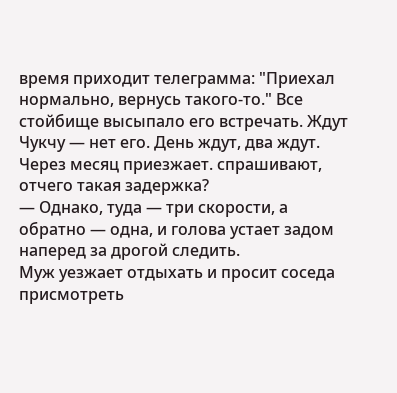время приходит телеграмма: "Приехал нормально, вернусь такого-то." Все стойбище высыпало его встречать. Ждут Чукчу — нет его. День ждут, два ждут. Через месяц приезжает. спрашивают, отчего такая задержка?
— Однако, туда — три скорости, а обратно — одна, и голова устает задом наперед за дрогой следить.
Муж уезжает отдыхать и просит соседа присмотреть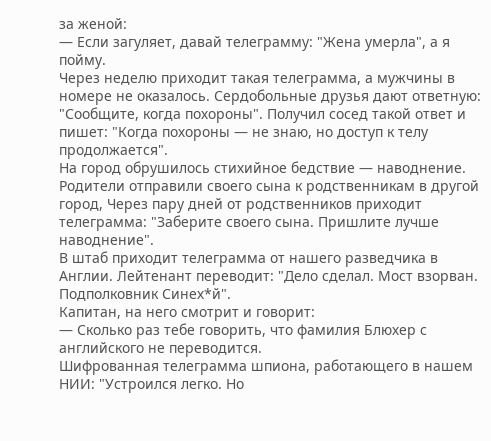за женой:
— Если загуляет, давай телеграмму: "Жена умерла", а я пойму.
Через неделю приходит такая телеграмма, а мужчины в номере не оказалось. Сердобольные друзья дают ответную: "Сообщите, когда похороны". Получил сосед такой ответ и пишет: "Когда похороны — не знаю, но доступ к телу продолжается".
На город обрушилось стихийное бедствие — наводнение. Родители отправили своего сына к родственникам в другой город, Через пару дней от родственников приходит телеграмма: "Заберите своего сына. Пришлите лучше наводнение".
В штаб приходит телеграмма от нашего разведчика в Англии. Лейтенант переводит: "Дело сделал. Мост взорван. Подполковник Синех*й".
Капитан, на него смотрит и говорит:
— Сколько раз тебе говорить, что фамилия Блюхер с английского не переводится.
Шифрованная телеграмма шпиона, работающего в нашем НИИ: "Устроился легко. Но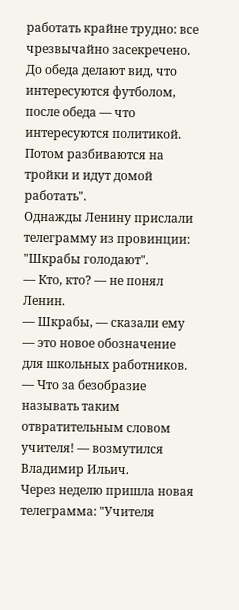работать крайне трудно: все чрезвычайно засекречено. До обеда делают вид, что интересуются футболом, после обеда — что интересуются политикой. Потом разбиваются на тройки и идут домой работать".
Однажды Ленину прислали телеграмму из провинции: "Шкрабы голодают".
— Кто, кто? — не понял Ленин.
— Шкрабы, — сказали ему — это новое обозначение для школьных работников.
— Что за безобразие называть таким отвратительным словом учителя! — возмутился Владимир Ильич.
Через неделю пришла новая телеграмма: "Учителя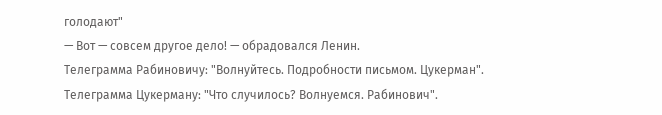голодают"
— Вот — совсем другое дело! — обрадовался Ленин.
Телеграмма Рабиновичу: "Волнуйтесь. Подробности письмом. Цукерман".
Телеграмма Цукерману: "Что случилось? Волнуемся. Рабинович".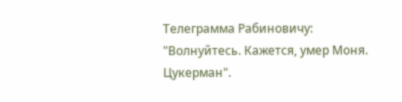Телеграмма Рабиновичу: "Волнуйтесь. Кажется, умер Моня. Цукерман".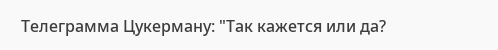Телеграмма Цукерману: "Так кажется или да?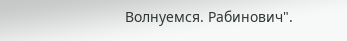Волнуемся. Рабинович".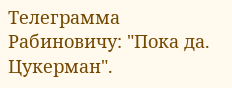Телеграмма Рабиновичу: "Пока да. Цукерман".